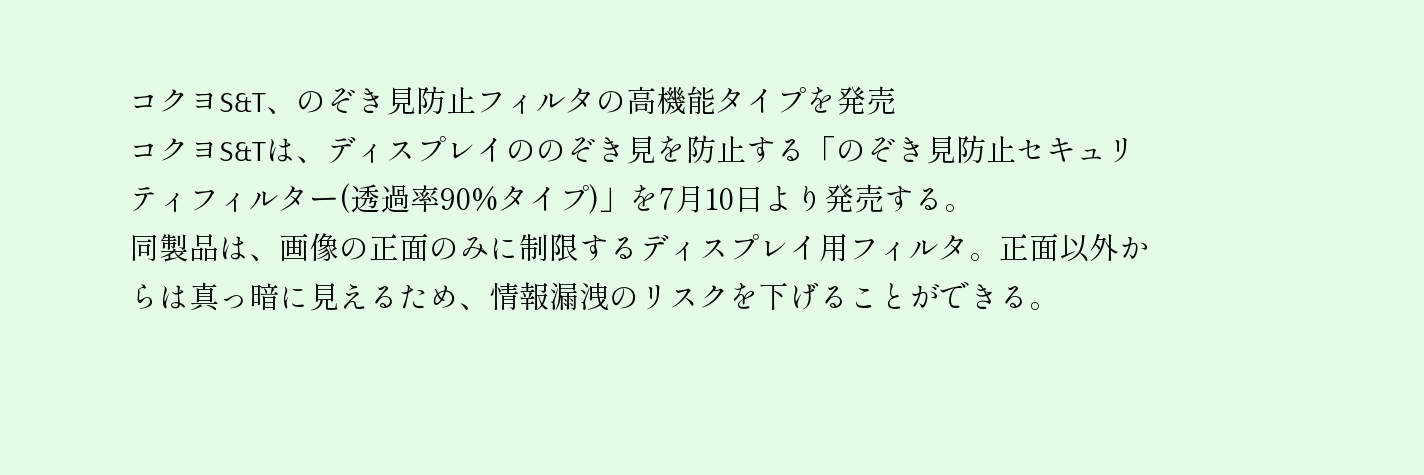コクヨS&T、のぞき見防止フィルタの高機能タイプを発売
コクヨS&Tは、ディスプレイののぞき見を防止する「のぞき見防止セキュリティフィルター(透過率90%タイプ)」を7月10日より発売する。
同製品は、画像の正面のみに制限するディスプレイ用フィルタ。正面以外からは真っ暗に見えるため、情報漏洩のリスクを下げることができる。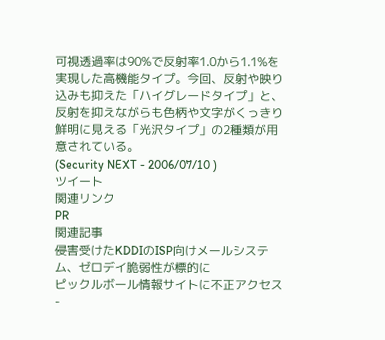可視透過率は90%で反射率1.0から1.1%を実現した高機能タイプ。今回、反射や映り込みも抑えた「ハイグレードタイプ」と、反射を抑えながらも色柄や文字がくっきり鮮明に見える「光沢タイプ」の2種類が用意されている。
(Security NEXT - 2006/07/10 )
ツイート
関連リンク
PR
関連記事
侵害受けたKDDIのISP向けメールシステム、ゼロデイ脆弱性が標的に
ピックルボール情報サイトに不正アクセス -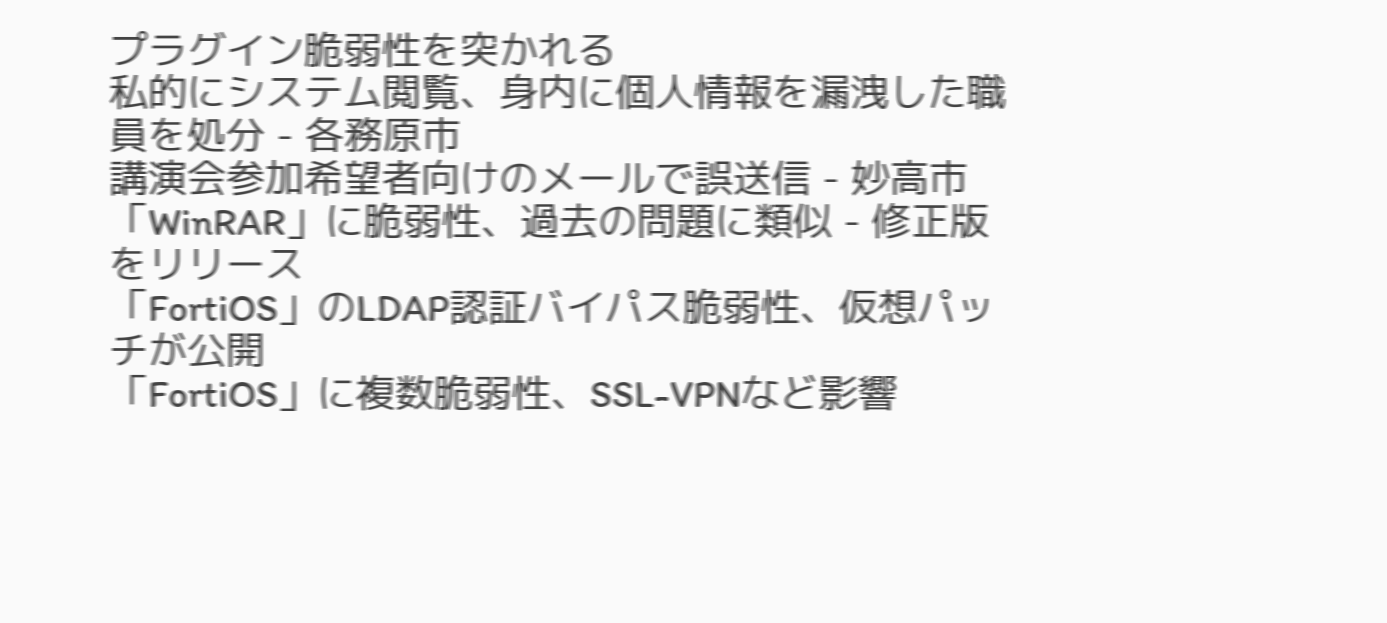プラグイン脆弱性を突かれる
私的にシステム閲覧、身内に個人情報を漏洩した職員を処分 - 各務原市
講演会参加希望者向けのメールで誤送信 - 妙高市
「WinRAR」に脆弱性、過去の問題に類似 - 修正版をリリース
「FortiOS」のLDAP認証バイパス脆弱性、仮想パッチが公開
「FortiOS」に複数脆弱性、SSL-VPNなど影響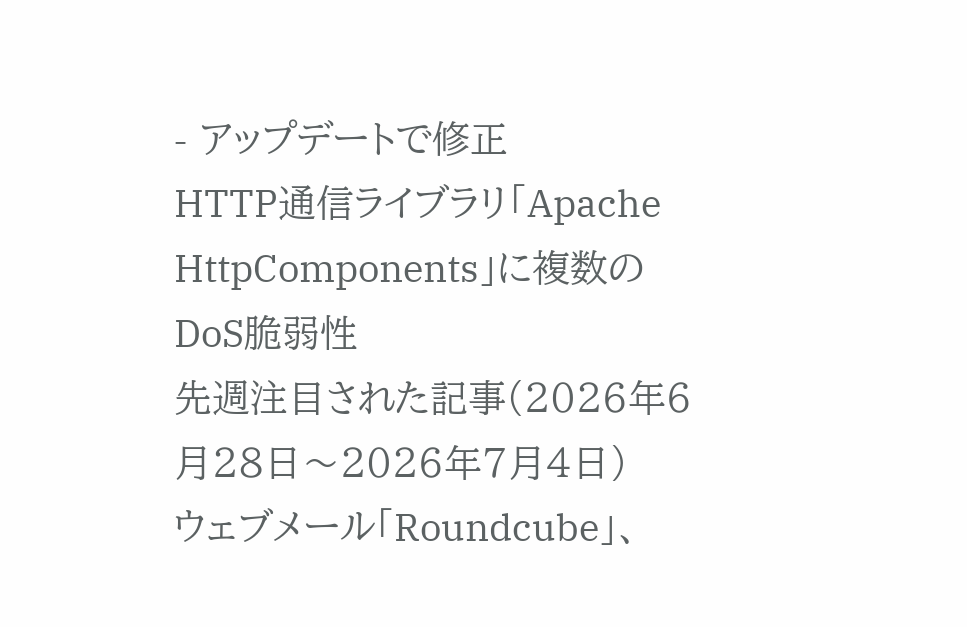- アップデートで修正
HTTP通信ライブラリ「Apache HttpComponents」に複数のDoS脆弱性
先週注目された記事(2026年6月28日〜2026年7月4日)
ウェブメール「Roundcube」、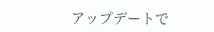アップデートで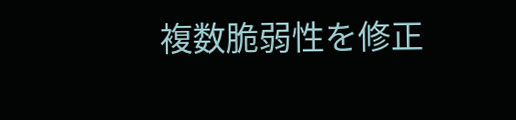複数脆弱性を修正